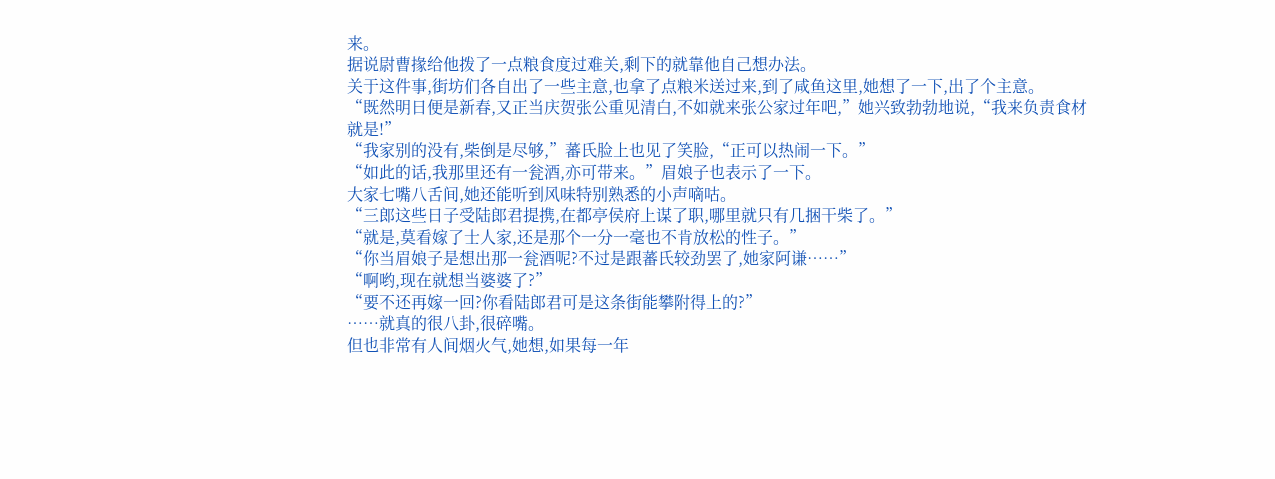来。
据说尉曹掾给他拨了一点粮食度过难关,剩下的就靠他自己想办法。
关于这件事,街坊们各自出了一些主意,也拿了点粮米送过来,到了咸鱼这里,她想了一下,出了个主意。
“既然明日便是新春,又正当庆贺张公重见清白,不如就来张公家过年吧,”她兴致勃勃地说,“我来负责食材就是!”
“我家别的没有,柴倒是尽够,”蕃氏脸上也见了笑脸,“正可以热闹一下。”
“如此的话,我那里还有一瓮酒,亦可带来。”眉娘子也表示了一下。
大家七嘴八舌间,她还能听到风味特别熟悉的小声嘀咕。
“三郎这些日子受陆郎君提携,在都亭侯府上谋了职,哪里就只有几捆干柴了。”
“就是,莫看嫁了士人家,还是那个一分一毫也不肯放松的性子。”
“你当眉娘子是想出那一瓮酒呢?不过是跟蕃氏较劲罢了,她家阿谦……”
“啊哟,现在就想当婆婆了?”
“要不还再嫁一回?你看陆郎君可是这条街能攀附得上的?”
……就真的很八卦,很碎嘴。
但也非常有人间烟火气,她想,如果每一年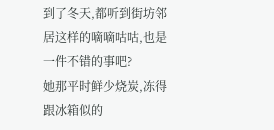到了冬天,都听到街坊邻居这样的嘀嘀咕咕,也是一件不错的事吧?
她那平时鲜少烧炭,冻得跟冰箱似的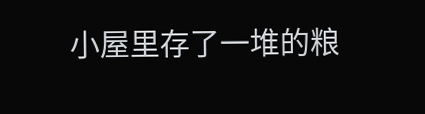小屋里存了一堆的粮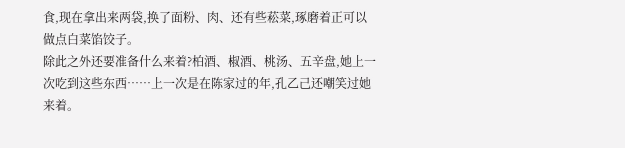食,现在拿出来两袋,换了面粉、肉、还有些菘菜,琢磨着正可以做点白菜馅饺子。
除此之外还要准备什么来着?柏酒、椒酒、桃汤、五辛盘,她上一次吃到这些东西……上一次是在陈家过的年,孔乙己还嘲笑过她来着。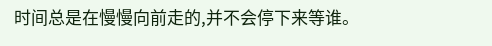时间总是在慢慢向前走的,并不会停下来等谁。